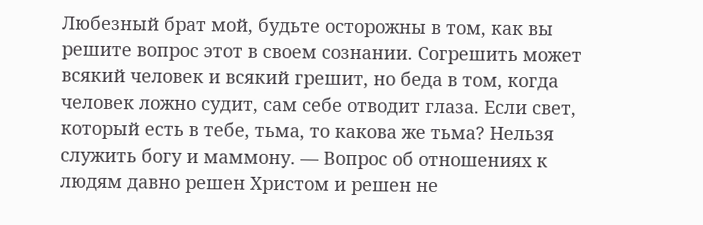Любезный брат мой, будьте осторожны в том, как вы решите вопрос этот в своем сознании. Согрешить может всякий человек и всякий грешит, но беда в том, когда человек ложно судит, сам себе отводит глаза. Если свет, который есть в тебе, тьма, то какова же тьма? Нельзя служить богу и маммону. — Вопрос об отношениях к людям давно решен Христом и решен не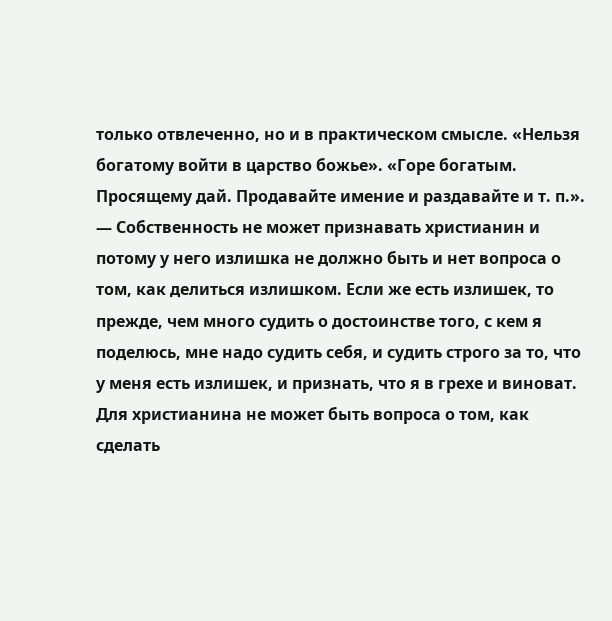только отвлеченно, но и в практическом смысле. «Нельзя богатому войти в царство божье». «Горе богатым. Просящему дай. Продавайте имение и раздавайте и т. п.». — Собственность не может признавать христианин и потому у него излишка не должно быть и нет вопроса о том, как делиться излишком. Если же есть излишек, то прежде, чем много судить о достоинстве того, с кем я поделюсь, мне надо судить себя, и судить строго за то, что у меня есть излишек, и признать, что я в грехе и виноват. Для христианина не может быть вопроса о том, как сделать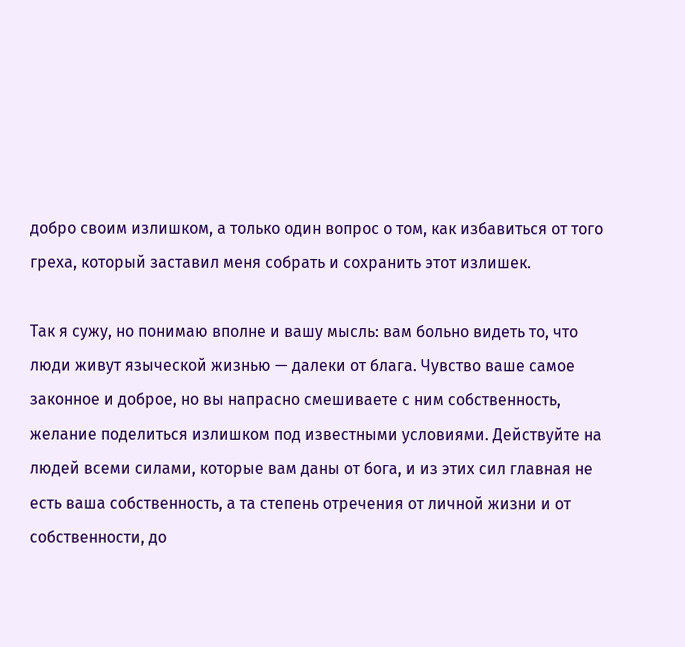добро своим излишком, а только один вопрос о том, как избавиться от того греха, который заставил меня собрать и сохранить этот излишек.

Так я сужу, но понимаю вполне и вашу мысль: вам больно видеть то, что люди живут языческой жизнью — далеки от блага. Чувство ваше самое законное и доброе, но вы напрасно смешиваете с ним собственность, желание поделиться излишком под известными условиями. Действуйте на людей всеми силами, которые вам даны от бога, и из этих сил главная не есть ваша собственность, а та степень отречения от личной жизни и от собственности, до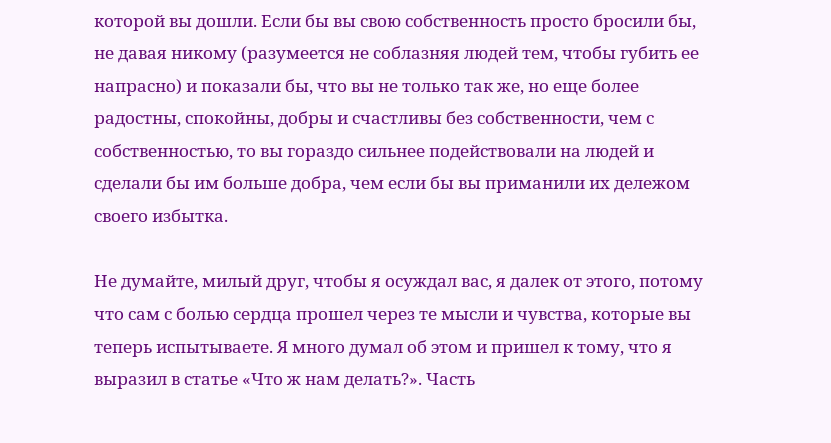которой вы дошли. Если бы вы свою собственность просто бросили бы, не давая никому (разумеется не соблазняя людей тем, чтобы губить ее напрасно) и показали бы, что вы не только так же, но еще более радостны, спокойны, добры и счастливы без собственности, чем с собственностью, то вы гораздо сильнее подействовали на людей и сделали бы им больше добра, чем если бы вы приманили их дележом своего избытка.

Не думайте, милый друг, чтобы я осуждал вас, я далек от этого, потому что сам с болью сердца прошел через те мысли и чувства, которые вы теперь испытываете. Я много думал об этом и пришел к тому, что я выразил в статье «Что ж нам делать?». Часть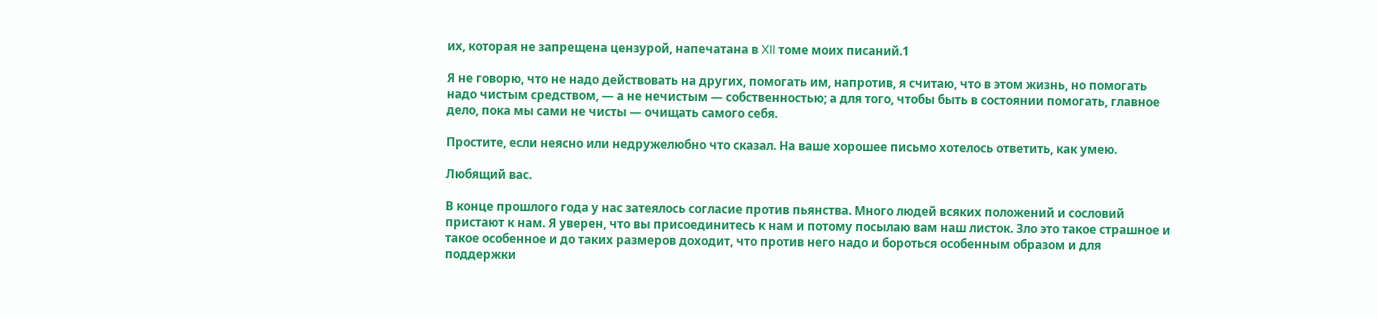их, которая не запрещена цензурой, напечатана в XII томе моих писаний.1

Я не говорю, что не надо действовать на других, помогать им, напротив, я считаю, что в этом жизнь, но помогать надо чистым средством, — а не нечистым — собственностью; а для того, чтобы быть в состоянии помогать, главное дело, пока мы сами не чисты — очищать самого себя.

Простите, если неясно или недружелюбно что сказал. На ваше хорошее письмо хотелось ответить, как умею.

Любящий вас.

В конце прошлого года у нас затеялось согласие против пьянства. Много людей всяких положений и сословий пристают к нам. Я уверен, что вы присоединитесь к нам и потому посылаю вам наш листок. Зло это такое страшное и такое особенное и до таких размеров доходит, что против него надо и бороться особенным образом и для поддержки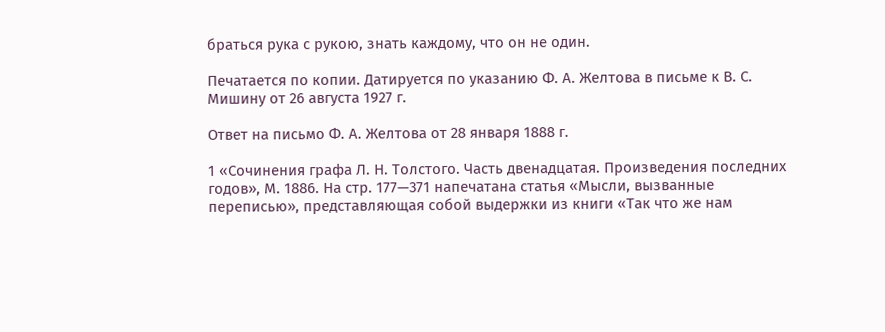браться рука с рукою, знать каждому, что он не один.

Печатается по копии. Датируется по указанию Ф. А. Желтова в письме к В. С. Мишину от 26 августа 1927 г.

Ответ на письмо Ф. А. Желтова от 28 января 1888 г.

1 «Сочинения графа Л. Н. Толстого. Часть двенадцатая. Произведения последних годов», М. 1886. На стр. 177—371 напечатана статья «Мысли, вызванные переписью», представляющая собой выдержки из книги «Так что же нам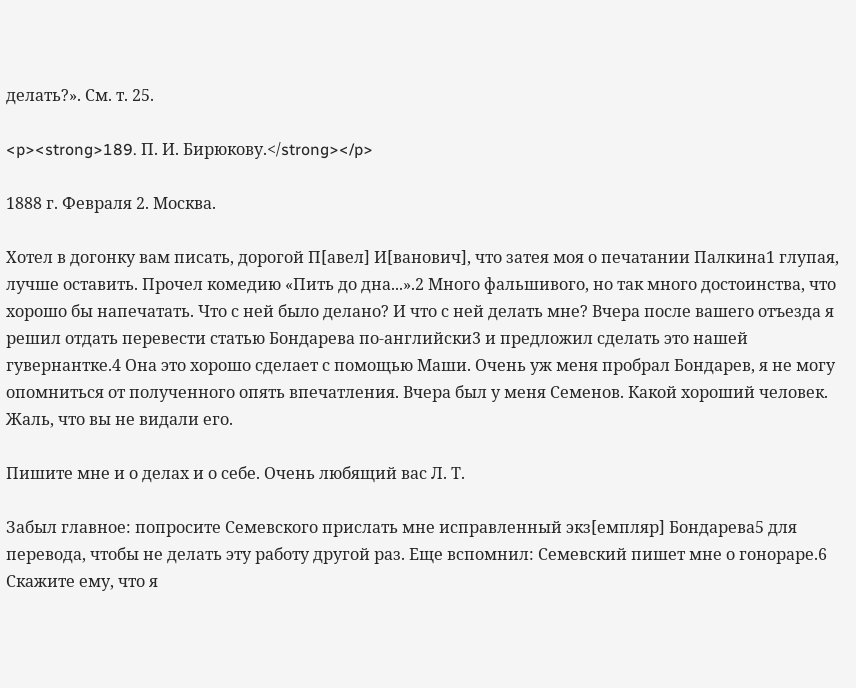делать?». См. т. 25.

<p><strong>189. П. И. Бирюкову.</strong></p>

1888 г. Февраля 2. Москва.

Хотел в догонку вам писать, дорогой П[авел] И[ванович], что затея моя о печатании Палкина1 глупая, лучше оставить. Прочел комедию «Пить до дна...».2 Много фальшивого, но так много достоинства, что хорошо бы напечатать. Что с ней было делано? И что с ней делать мне? Вчера после вашего отъезда я решил отдать перевести статью Бондарева по-английски3 и предложил сделать это нашей гувернантке.4 Она это хорошо сделает с помощью Маши. Очень уж меня пробрал Бондарев, я не могу опомниться от полученного опять впечатления. Вчера был у меня Семенов. Какой хороший человек. Жаль, что вы не видали его.

Пишите мне и о делах и о себе. Очень любящий вас Л. Т.

Забыл главное: попросите Семевского прислать мне исправленный экз[емпляр] Бондарева5 для перевода, чтобы не делать эту работу другой раз. Еще вспомнил: Семевский пишет мне о гонораре.6 Скажите ему, что я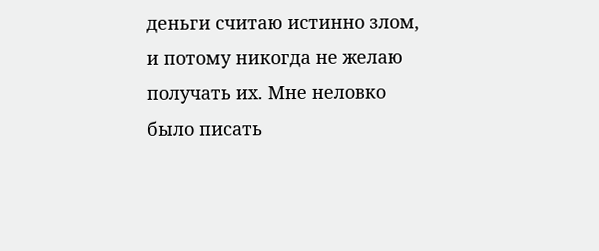деньги считаю истинно злом, и потому никогда не желаю получать их. Мне неловко было писать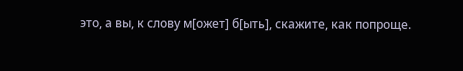это, а вы, к слову м[ожет] б[ыть], скажите, как попроще.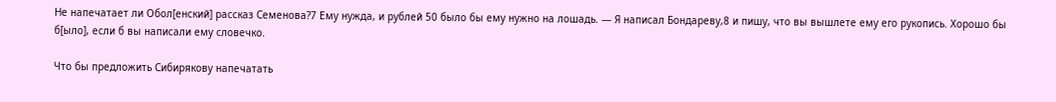Не напечатает ли Обол[енский] рассказ Семенова?7 Ему нужда, и рублей 50 было бы ему нужно на лошадь. — Я написал Бондареву,8 и пишу, что вы вышлете ему его рукопись. Хорошо бы б[ыло], если б вы написали ему словечко.

Что бы предложить Сибирякову напечатать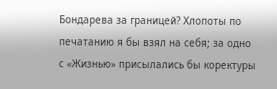Бондарева за границей? Хлопоты по печатанию я бы взял на себя; за одно с «Жизнью» присылались бы коректуры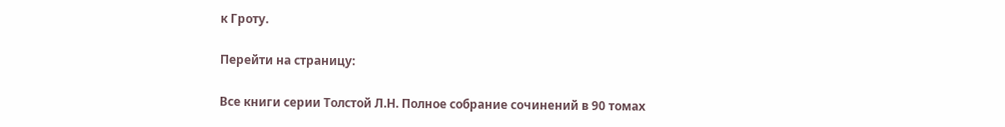к Гроту.

Перейти на страницу:

Все книги серии Толстой Л.Н. Полное собрание сочинений в 90 томах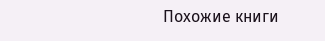Похожие книги